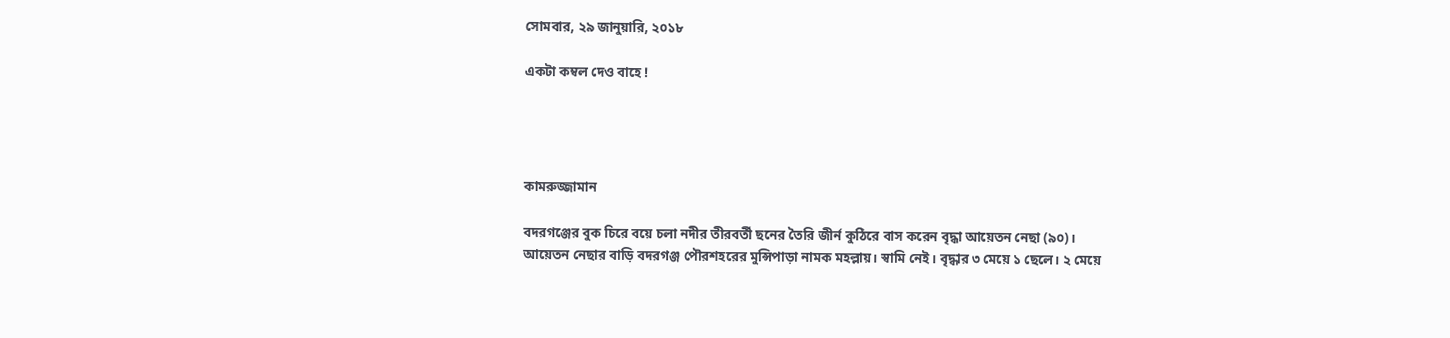সোমবার, ২৯ জানুয়ারি, ২০১৮

একটা কম্বল দেও বাহে !




কামরুজ্জামান

বদরগঞ্জের বুক চিরে বয়ে চলা নদীর তীরবর্তী ছনের তৈরি জীর্ন কুঠিরে বাস করেন বৃদ্ধা আয়েতন নেছা (৯০)।
আয়েতন নেছার বাড়ি বদরগঞ্জ পৌরশহরের মুন্সিপাড়া নামক মহল্লায়। স্বামি নেই। বৃদ্ধার ৩ মেয়ে ১ ছেলে। ২ মেয়ে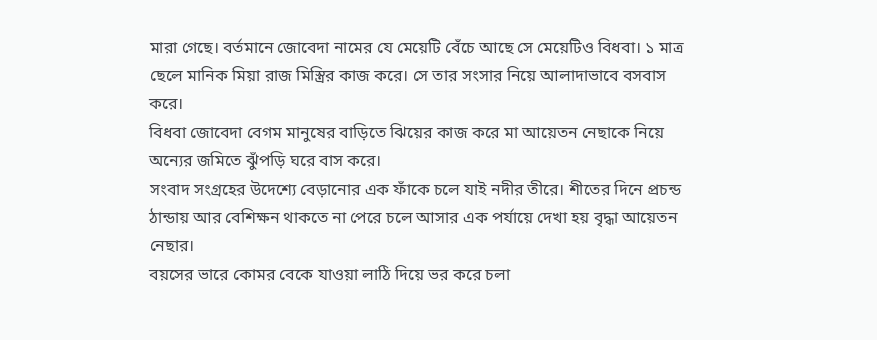মারা গেছে। বর্তমানে জোবেদা নামের যে মেয়েটি বেঁচে আছে সে মেয়েটিও বিধবা। ১ মাত্র ছেলে মানিক মিয়া রাজ মিস্ত্রির কাজ করে। সে তার সংসার নিয়ে আলাদাভাবে বসবাস করে।
বিধবা জোবেদা বেগম মানুষের বাড়িতে ঝিয়ের কাজ করে মা আয়েতন নেছাকে নিয়ে অন্যের জমিতে ঝুঁপড়ি ঘরে বাস করে।
সংবাদ সংগ্রহের উদেশ্যে বেড়ানোর এক ফাঁকে চলে যাই নদীর তীরে। শীতের দিনে প্রচন্ড ঠান্ডায় আর বেশিক্ষন থাকতে না পেরে চলে আসার এক পর্যায়ে দেখা হয় বৃদ্ধা আয়েতন নেছার।
বয়সের ভারে কোমর বেকে যাওয়া লাঠি দিয়ে ভর করে চলা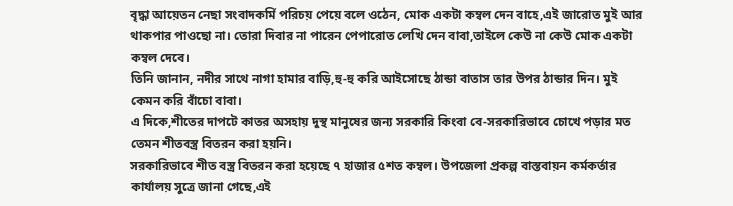বৃদ্ধা আয়েতন নেছা সংবাদকর্মি পরিচয় পেয়ে বলে ওঠেন, মোক একটা কম্বল দেন বাহে,এই জারোত মুই আর থাকপার পাওছো না। তোরা দিবার না পারেন পেপারোত লেখি দেন বাবা,তাইলে কেউ না কেউ মোক একটা কম্বল দেবে।
তিনি জানান, নদীর সাথে নাগা হামার বাড়ি,হু-হু করি আইসোছে ঠান্ডা বাতাস তার উপর ঠান্ডার দিন। মুই কেমন করি বাঁচো বাবা।
এ দিকে,শীতের দাপটে কাতর অসহায় দুস্থ মানুষের জন্য সরকারি কিংবা বে-সরকারিভাবে চোখে পড়ার মত তেমন শীতবস্ত্র বিতরন করা হয়নি।
সরকারিভাবে শীত বস্ত্র বিতরন করা হয়েছে ৭ হাজার ৫শত কম্বল। উপজেলা প্রকল্প বাস্তবায়ন কর্মকর্তার কার্যালয় সুত্রে জানা গেছে,এই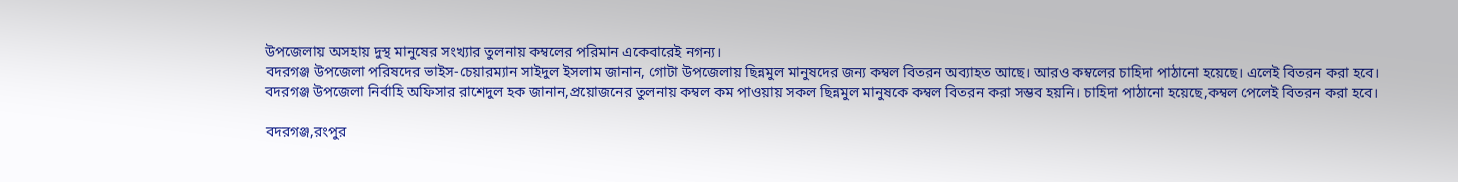উপজেলায় অসহায় দুস্থ মানুষের সংখ্যার তুলনায় কম্বলের পরিমান একেবারেই নগন্য।
বদরগঞ্জ উপজেলা পরিষদের ভাইস-চেয়ারম্যান সাইদুল ইসলাম জানান, গোটা উপজেলায় ছিন্নমুল মানুষদের জন্য কম্বল বিতরন অব্যাহত আছে। আরও কম্বলের চাহিদা পাঠানো হয়েছে। এলেই বিতরন করা হবে।
বদরগঞ্জ উপজেলা নির্বাহি অফিসার রাশেদুল হক জানান,প্রয়োজনের তুলনায় কম্বল কম পাওয়ায় সকল ছিন্নমুল মানুষকে কম্বল বিতরন করা সম্ভব হয়নি। চাহিদা পাঠানো হয়েছে,কম্বল পেলেই বিতরন করা হবে।

বদরগঞ্জ,রংপুর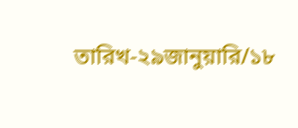তারিখ-২৯জানুয়ারি/১৮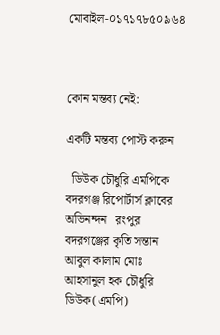মোবাইল-০১৭১৭৮৫০৯৬৪



কোন মন্তব্য নেই:

একটি মন্তব্য পোস্ট করুন

  ডিউক চৌধুরি এমপিকে বদরগঞ্জ রিপোর্টার্স ক্লাবের অভিনন্দন   রংপুর বদরগঞ্জের কৃতি সন্তান আবুল কালাম মোঃ আহসানুল হক চৌধুরি ডিউক(এমপি)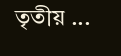তৃতীয় ...